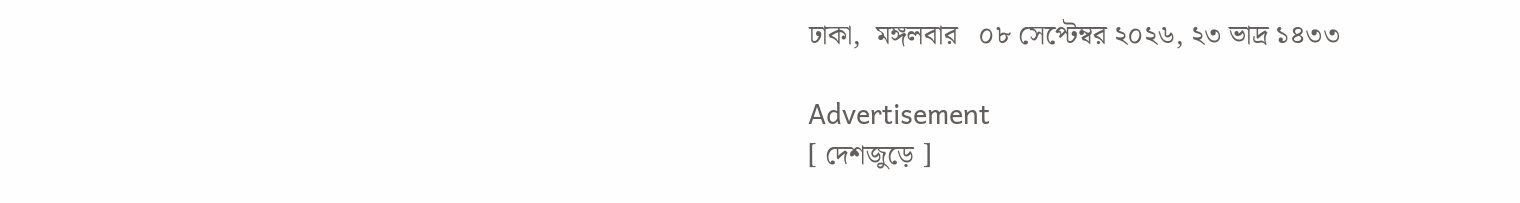ঢাকা,  মঙ্গলবার   ০৮ সেপ্টেম্বর ২০২৬, ২৩ ভাদ্র ১৪৩৩

Advertisement
[ দেশজুড়ে ]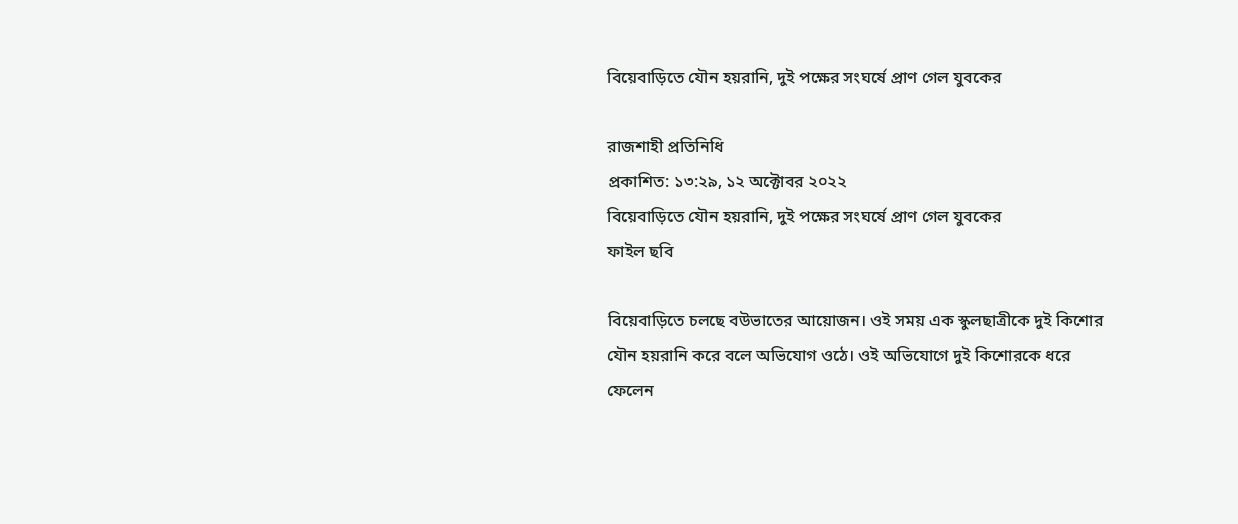বিয়েবাড়িতে যৌন হয়রানি, দুই পক্ষের সংঘর্ষে প্রাণ গেল যুবকের

রাজশাহী প্রতিনিধি
প্রকাশিত: ১৩:২৯, ১২ অক্টোবর ২০২২
বিয়েবাড়িতে যৌন হয়রানি, দুই পক্ষের সংঘর্ষে প্রাণ গেল যুবকের
ফাইল ছবি

বিয়েবাড়িতে চলছে বউভাতের আয়োজন। ওই সময় এক স্কুলছাত্রীকে দুই কিশোর যৌন হয়রানি করে বলে অভিযোগ ওঠে। ওই অভিযোগে দুই কিশোরকে ধরে ফেলেন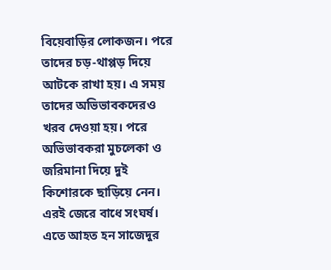বিয়েবাড়ির লোকজন। পরে তাদের চড়-থাপ্পড় দিয়ে আটকে রাখা হয়। এ সময় তাদের অভিভাবকদেরও খরব দেওয়া হয়। পরে অভিভাবকরা মুচলেকা ও জরিমানা দিয়ে দুই কিশোরকে ছাড়িয়ে নেন। এরই জেরে বাধে সংঘর্ষ। এতে আহত হন সাজেদুর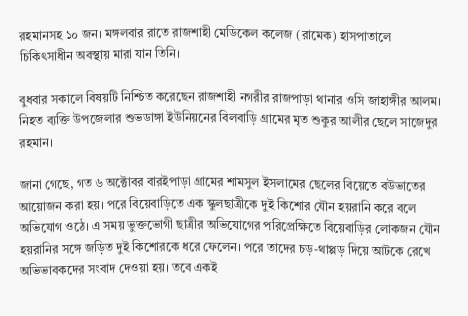রহমানসহ ১০ জন। মঙ্গলবার রাতে রাজশাহী মেডিকেল কলেজ (রামেক) হাসপাতালে চিকিৎসাধীন অবস্থায় মারা যান তিনি।

বুধবার সকালে বিষয়টি নিশ্চিত করেছেন রাজশাহী নগরীর রাজপাড়া থানার ওসি জাহাঙ্গীর আলম। নিহত ব্যক্তি উপজেলার শুভডাঙ্গা ইউনিয়নের বিলবাড়ি গ্রামের মৃত শুকুর আলীর ছেলে সাজেদুর রহমান।

জানা গেছে, গত ৬ অক্টোবর বারইপাড়া গ্রামের শামসুল ইসলামের ছেলের বিয়েতে বউভাতের আয়োজন করা হয়। পরে বিয়েবাড়িতে এক স্কুলছাত্রীকে দুই কিশোর যৌন হয়রানি করে বলে অভিযোগ ওঠে। এ সময় ভুক্তভোগী ছাত্রীর অভিযোগের পরিপ্রেক্ষিতে বিয়েবাড়ির লোকজন যৌন হয়রানির সঙ্গে জড়িত দুই কিশোরকে ধরে ফেলেন। পরে তাদের চড়-থাপ্পড় দিয়ে আটকে রেখে অভিভাবকদের সংবাদ দেওয়া হয়। তবে একই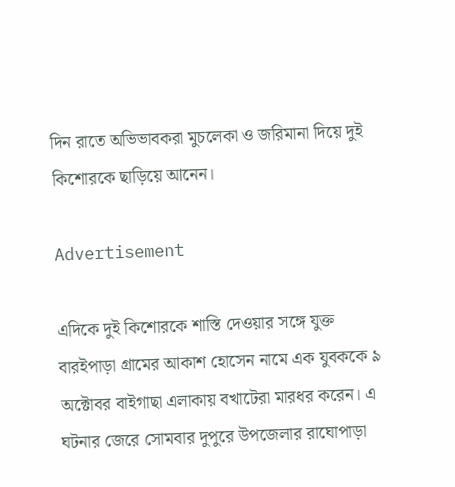দিন রাতে অভিভাবকরা মুচলেকা ও জরিমানা দিয়ে দুই কিশোরকে ছাড়িয়ে আনেন।

Advertisement

এদিকে দুই কিশোরকে শাস্তি দেওয়ার সঙ্গে যুক্ত বারইপাড়া গ্রামের আকাশ হোসেন নামে এক যুবককে ৯ অক্টোবর বাইগাছা এলাকায় বখাটেরা মারধর করেন। এ ঘটনার জেরে সোমবার দুপুরে উপজেলার রাঘোপাড়া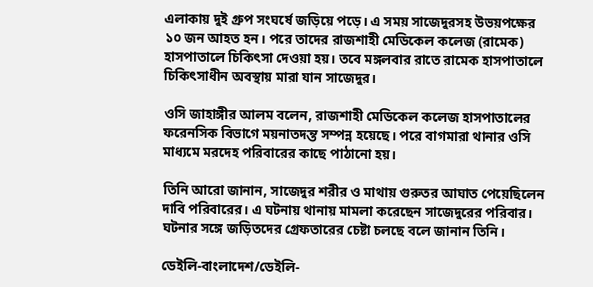এলাকায় দুই গ্রুপ সংঘর্ষে জড়িয়ে পড়ে। এ সময় সাজেদুরসহ উভয়পক্ষের ১০ জন আহত হন। পরে তাদের রাজশাহী মেডিকেল কলেজ (রামেক) হাসপাতালে চিকিৎসা দেওয়া হয়। তবে মঙ্গলবার রাতে রামেক হাসপাতালে চিকিৎসাধীন অবস্থায় মারা যান সাজেদুর।

ওসি জাহাঙ্গীর আলম বলেন, রাজশাহী মেডিকেল কলেজ হাসপাতালের ফরেনসিক বিভাগে ময়নাতদন্ত সম্পন্ন হয়েছে। পরে বাগমারা থানার ওসি মাধ্যমে মরদেহ পরিবারের কাছে পাঠানো হয়।

তিনি আরো জানান, সাজেদুর শরীর ও মাথায় গুরুতর আঘাত পেয়েছিলেন দাবি পরিবারের। এ ঘটনায় থানায় মামলা করেছেন সাজেদুরের পরিবার। ঘটনার সঙ্গে জড়িতদের গ্রেফতারের চেষ্টা চলছে বলে জানান তিনি।

ডেইলি-বাংলাদেশ/ডেইলি-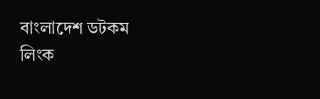বাংলাদেশ ডটকম
লিংক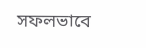সফলভাবে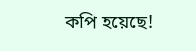কপি হয়েছে!